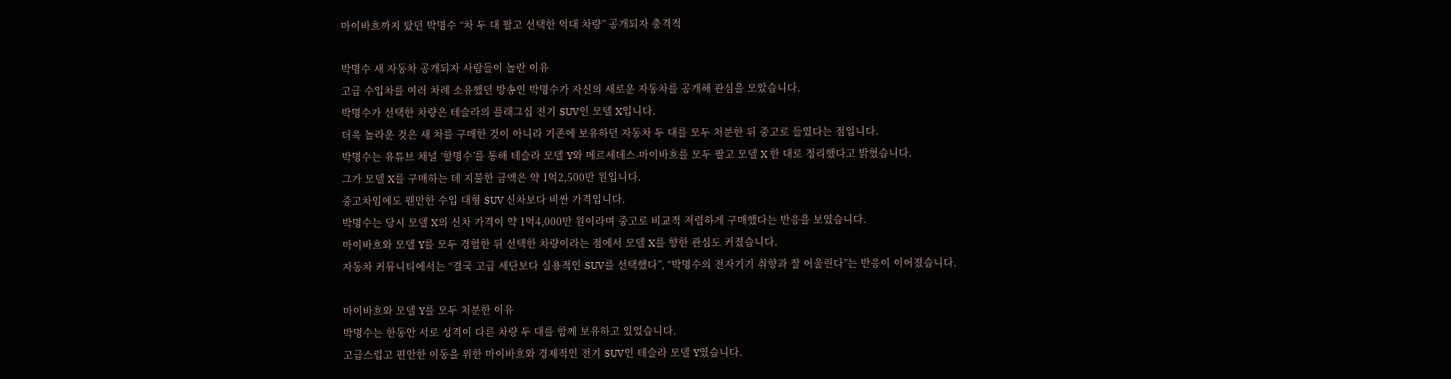마이바흐까지 탔던 박명수 “차 두 대 팔고 선택한 억대 차량” 공개되자 충격적

박명수 새 자동차 공개되자 사람들이 놀란 이유
고급 수입차를 여러 차례 소유했던 방송인 박명수가 자신의 새로운 자동차를 공개해 관심을 모았습니다.
박명수가 선택한 차량은 테슬라의 플래그십 전기 SUV인 모델 X입니다.
더욱 놀라운 것은 새 차를 구매한 것이 아니라 기존에 보유하던 자동차 두 대를 모두 처분한 뒤 중고로 들였다는 점입니다.
박명수는 유튜브 채널 ‘할명수’를 통해 테슬라 모델 Y와 메르세데스-마이바흐를 모두 팔고 모델 X 한 대로 정리했다고 밝혔습니다.
그가 모델 X를 구매하는 데 지불한 금액은 약 1억2,500만 원입니다.
중고차임에도 웬만한 수입 대형 SUV 신차보다 비싼 가격입니다.
박명수는 당시 모델 X의 신차 가격이 약 1억4,000만 원이라며 중고로 비교적 저렴하게 구매했다는 반응을 보였습니다.
마이바흐와 모델 Y를 모두 경험한 뒤 선택한 차량이라는 점에서 모델 X를 향한 관심도 커졌습니다.
자동차 커뮤니티에서는 “결국 고급 세단보다 실용적인 SUV를 선택했다”, “박명수의 전자기기 취향과 잘 어울린다”는 반응이 이어졌습니다.

마이바흐와 모델 Y를 모두 처분한 이유
박명수는 한동안 서로 성격이 다른 차량 두 대를 함께 보유하고 있었습니다.
고급스럽고 편안한 이동을 위한 마이바흐와 경제적인 전기 SUV인 테슬라 모델 Y였습니다.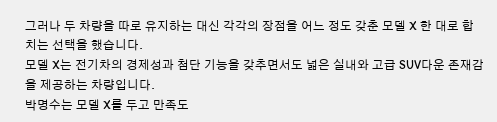그러나 두 차량을 따로 유지하는 대신 각각의 장점을 어느 정도 갖춘 모델 X 한 대로 합치는 선택을 했습니다.
모델 X는 전기차의 경제성과 첨단 기능을 갖추면서도 넓은 실내와 고급 SUV다운 존재감을 제공하는 차량입니다.
박명수는 모델 X를 두고 만족도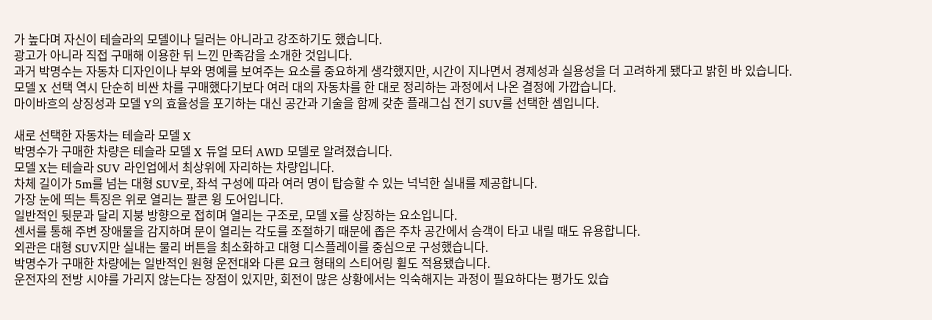가 높다며 자신이 테슬라의 모델이나 딜러는 아니라고 강조하기도 했습니다.
광고가 아니라 직접 구매해 이용한 뒤 느낀 만족감을 소개한 것입니다.
과거 박명수는 자동차 디자인이나 부와 명예를 보여주는 요소를 중요하게 생각했지만, 시간이 지나면서 경제성과 실용성을 더 고려하게 됐다고 밝힌 바 있습니다.
모델 X 선택 역시 단순히 비싼 차를 구매했다기보다 여러 대의 자동차를 한 대로 정리하는 과정에서 나온 결정에 가깝습니다.
마이바흐의 상징성과 모델 Y의 효율성을 포기하는 대신 공간과 기술을 함께 갖춘 플래그십 전기 SUV를 선택한 셈입니다.

새로 선택한 자동차는 테슬라 모델 X
박명수가 구매한 차량은 테슬라 모델 X 듀얼 모터 AWD 모델로 알려졌습니다.
모델 X는 테슬라 SUV 라인업에서 최상위에 자리하는 차량입니다.
차체 길이가 5m를 넘는 대형 SUV로, 좌석 구성에 따라 여러 명이 탑승할 수 있는 넉넉한 실내를 제공합니다.
가장 눈에 띄는 특징은 위로 열리는 팔콘 윙 도어입니다.
일반적인 뒷문과 달리 지붕 방향으로 접히며 열리는 구조로, 모델 X를 상징하는 요소입니다.
센서를 통해 주변 장애물을 감지하며 문이 열리는 각도를 조절하기 때문에 좁은 주차 공간에서 승객이 타고 내릴 때도 유용합니다.
외관은 대형 SUV지만 실내는 물리 버튼을 최소화하고 대형 디스플레이를 중심으로 구성했습니다.
박명수가 구매한 차량에는 일반적인 원형 운전대와 다른 요크 형태의 스티어링 휠도 적용됐습니다.
운전자의 전방 시야를 가리지 않는다는 장점이 있지만, 회전이 많은 상황에서는 익숙해지는 과정이 필요하다는 평가도 있습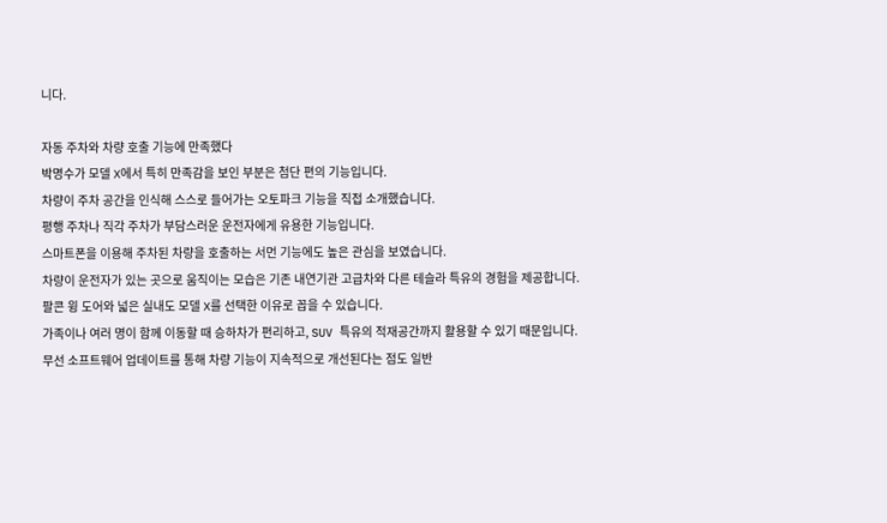니다.

자동 주차와 차량 호출 기능에 만족했다
박명수가 모델 X에서 특히 만족감을 보인 부분은 첨단 편의 기능입니다.
차량이 주차 공간을 인식해 스스로 들어가는 오토파크 기능을 직접 소개했습니다.
평행 주차나 직각 주차가 부담스러운 운전자에게 유용한 기능입니다.
스마트폰을 이용해 주차된 차량을 호출하는 서먼 기능에도 높은 관심을 보였습니다.
차량이 운전자가 있는 곳으로 움직이는 모습은 기존 내연기관 고급차와 다른 테슬라 특유의 경험을 제공합니다.
팔콘 윙 도어와 넓은 실내도 모델 X를 선택한 이유로 꼽을 수 있습니다.
가족이나 여러 명이 함께 이동할 때 승하차가 편리하고, SUV 특유의 적재공간까지 활용할 수 있기 때문입니다.
무선 소프트웨어 업데이트를 통해 차량 기능이 지속적으로 개선된다는 점도 일반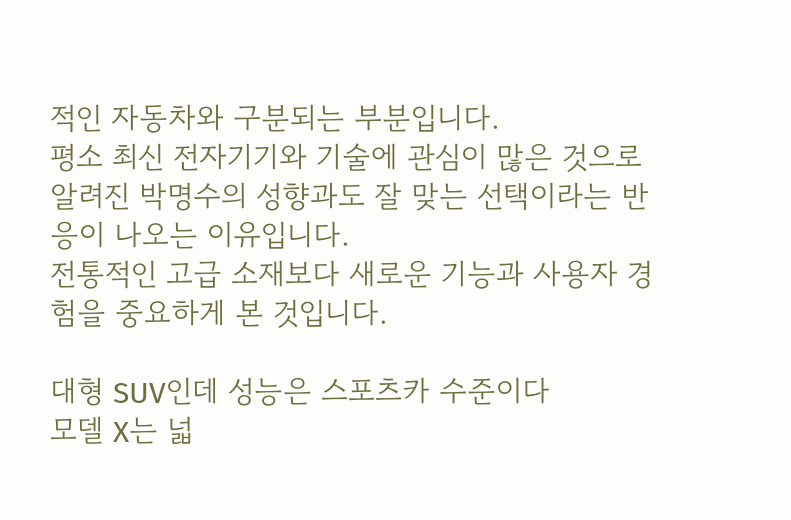적인 자동차와 구분되는 부분입니다.
평소 최신 전자기기와 기술에 관심이 많은 것으로 알려진 박명수의 성향과도 잘 맞는 선택이라는 반응이 나오는 이유입니다.
전통적인 고급 소재보다 새로운 기능과 사용자 경험을 중요하게 본 것입니다.

대형 SUV인데 성능은 스포츠카 수준이다
모델 X는 넓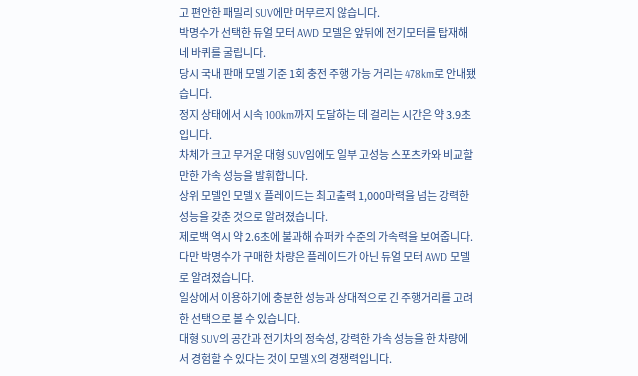고 편안한 패밀리 SUV에만 머무르지 않습니다.
박명수가 선택한 듀얼 모터 AWD 모델은 앞뒤에 전기모터를 탑재해 네 바퀴를 굴립니다.
당시 국내 판매 모델 기준 1회 충전 주행 가능 거리는 478km로 안내됐습니다.
정지 상태에서 시속 100km까지 도달하는 데 걸리는 시간은 약 3.9초입니다.
차체가 크고 무거운 대형 SUV임에도 일부 고성능 스포츠카와 비교할 만한 가속 성능을 발휘합니다.
상위 모델인 모델 X 플레이드는 최고출력 1,000마력을 넘는 강력한 성능을 갖춘 것으로 알려졌습니다.
제로백 역시 약 2.6초에 불과해 슈퍼카 수준의 가속력을 보여줍니다.
다만 박명수가 구매한 차량은 플레이드가 아닌 듀얼 모터 AWD 모델로 알려졌습니다.
일상에서 이용하기에 충분한 성능과 상대적으로 긴 주행거리를 고려한 선택으로 볼 수 있습니다.
대형 SUV의 공간과 전기차의 정숙성, 강력한 가속 성능을 한 차량에서 경험할 수 있다는 것이 모델 X의 경쟁력입니다.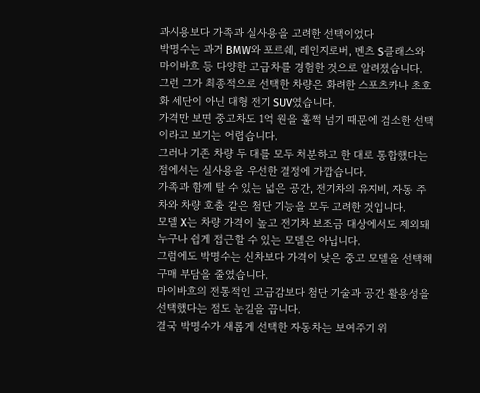과시용보다 가족과 실사용을 고려한 선택이었다
박명수는 과거 BMW와 포르쉐, 레인지로버, 벤츠 S클래스와 마이바흐 등 다양한 고급차를 경험한 것으로 알려졌습니다.
그런 그가 최종적으로 선택한 차량은 화려한 스포츠카나 초호화 세단이 아닌 대형 전기 SUV였습니다.
가격만 보면 중고차도 1억 원을 훌쩍 넘기 때문에 검소한 선택이라고 보기는 어렵습니다.
그러나 기존 차량 두 대를 모두 처분하고 한 대로 통합했다는 점에서는 실사용을 우선한 결정에 가깝습니다.
가족과 함께 탈 수 있는 넓은 공간, 전기차의 유지비, 자동 주차와 차량 호출 같은 첨단 기능을 모두 고려한 것입니다.
모델 X는 차량 가격이 높고 전기차 보조금 대상에서도 제외돼 누구나 쉽게 접근할 수 있는 모델은 아닙니다.
그럼에도 박명수는 신차보다 가격이 낮은 중고 모델을 선택해 구매 부담을 줄였습니다.
마이바흐의 전통적인 고급감보다 첨단 기술과 공간 활용성을 선택했다는 점도 눈길을 끕니다.
결국 박명수가 새롭게 선택한 자동차는 보여주기 위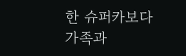한 슈퍼카보다 가족과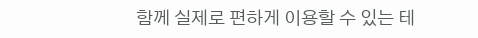함께 실제로 편하게 이용할 수 있는 테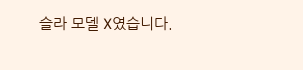슬라 모델 X였습니다.